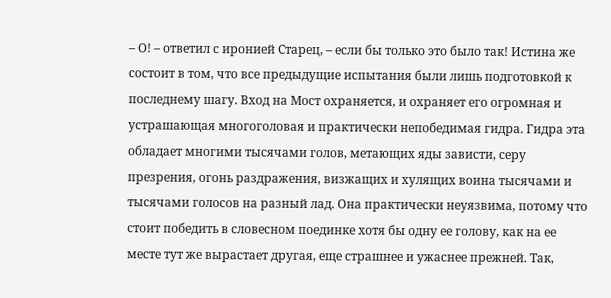– О! – ответил с иронией Старец, – если бы только это было так! Истина же состоит в том, что все предыдущие испытания были лишь подготовкой к последнему шагу. Вход на Мост охраняется, и охраняет его огромная и устрашающая многоголовая и практически непобедимая гидра. Гидра эта обладает многими тысячами голов, метающих яды зависти, серу презрения, огонь раздражения, визжащих и хулящих воина тысячами и тысячами голосов на разный лад. Она практически неуязвима, потому что стоит победить в словесном поединке хотя бы одну ее голову, как на ее месте тут же вырастает другая, еще страшнее и ужаснее прежней. Так,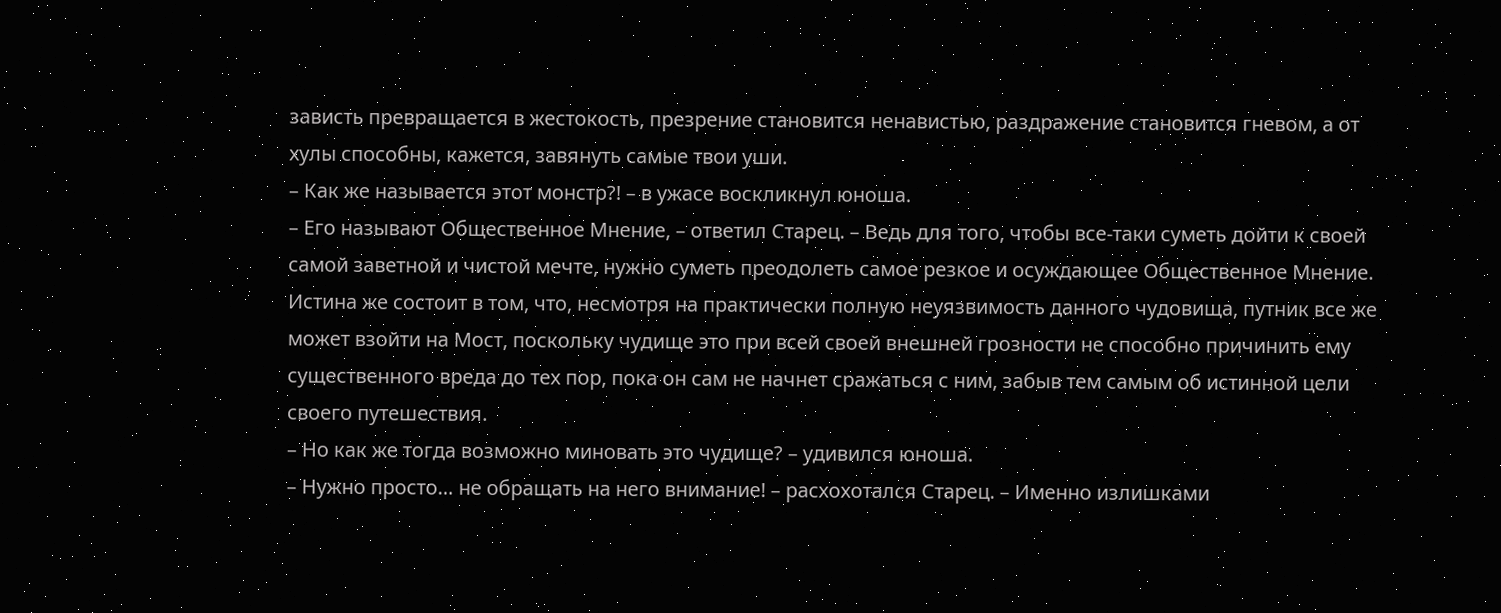зависть превращается в жестокость, презрение становится ненавистью, раздражение становится гневом, а от хулы способны, кажется, завянуть самые твои уши.
– Как же называется этот монстр?! – в ужасе воскликнул юноша.
– Его называют Общественное Мнение, – ответил Старец. – Ведь для того, чтобы все-таки суметь дойти к своей самой заветной и чистой мечте, нужно суметь преодолеть самое резкое и осуждающее Общественное Мнение. Истина же состоит в том, что, несмотря на практически полную неуязвимость данного чудовища, путник все же может взойти на Мост, поскольку чудище это при всей своей внешней грозности не способно причинить ему существенного вреда до тех пор, пока он сам не начнет сражаться с ним, забыв тем самым об истинной цели своего путешествия.
– Но как же тогда возможно миновать это чудище? – удивился юноша.
– Нужно просто… не обращать на него внимание! – расхохотался Старец. – Именно излишками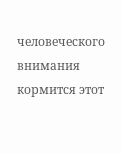человеческого внимания кормится этот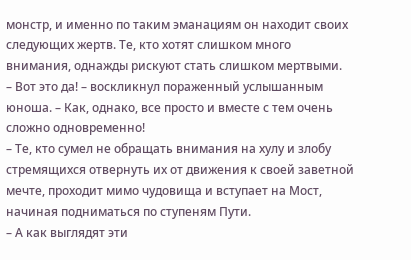монстр, и именно по таким эманациям он находит своих следующих жертв. Те, кто хотят слишком много внимания, однажды рискуют стать слишком мертвыми.
– Вот это да! – воскликнул пораженный услышанным юноша. – Как, однако, все просто и вместе с тем очень сложно одновременно!
– Те, кто сумел не обращать внимания на хулу и злобу стремящихся отвернуть их от движения к своей заветной мечте, проходит мимо чудовища и вступает на Мост, начиная подниматься по ступеням Пути.
– А как выглядят эти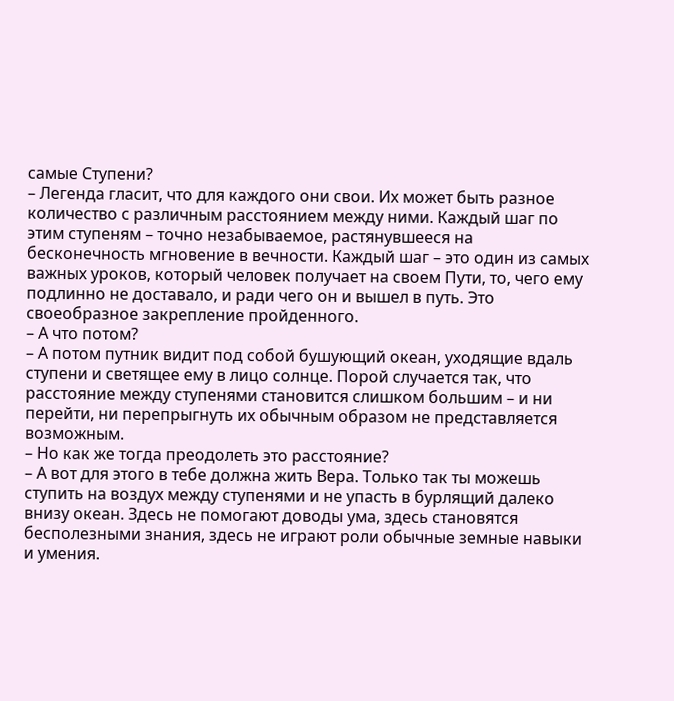самые Ступени?
– Легенда гласит, что для каждого они свои. Их может быть разное количество с различным расстоянием между ними. Каждый шаг по этим ступеням – точно незабываемое, растянувшееся на бесконечность мгновение в вечности. Каждый шаг – это один из самых важных уроков, который человек получает на своем Пути, то, чего ему подлинно не доставало, и ради чего он и вышел в путь. Это своеобразное закрепление пройденного.
– А что потом?
– А потом путник видит под собой бушующий океан, уходящие вдаль ступени и светящее ему в лицо солнце. Порой случается так, что расстояние между ступенями становится слишком большим – и ни перейти, ни перепрыгнуть их обычным образом не представляется возможным.
– Но как же тогда преодолеть это расстояние?
– А вот для этого в тебе должна жить Вера. Только так ты можешь ступить на воздух между ступенями и не упасть в бурлящий далеко внизу океан. Здесь не помогают доводы ума, здесь становятся бесполезными знания, здесь не играют роли обычные земные навыки и умения.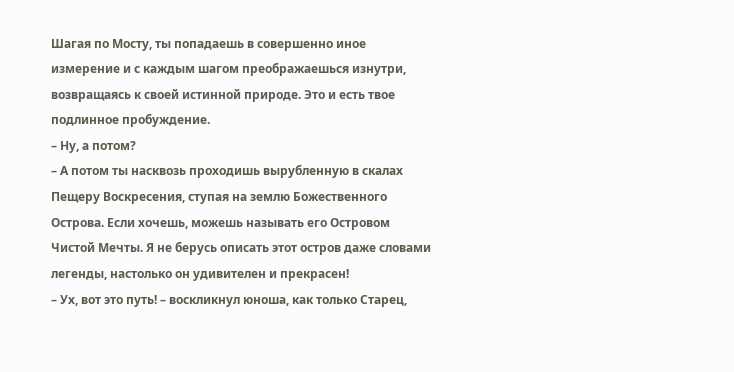Шагая по Мосту, ты попадаешь в совершенно иное измерение и с каждым шагом преображаешься изнутри, возвращаясь к своей истинной природе. Это и есть твое подлинное пробуждение.
– Ну, а потом?
– А потом ты насквозь проходишь вырубленную в скалах Пещеру Воскресения, ступая на землю Божественного Острова. Если хочешь, можешь называть его Островом Чистой Мечты. Я не берусь описать этот остров даже словами легенды, настолько он удивителен и прекрасен!
– Ух, вот это путь! – воскликнул юноша, как только Старец,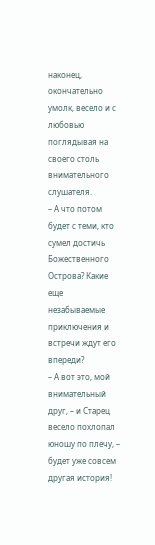наконец, окончательно умолк, весело и с любовью поглядывая на своего столь внимательного слушателя.
– А что потом будет с теми, кто сумел достичь Божественного Острова? Какие еще незабываемые приключения и встречи ждут его впереди?
– А вот это, мой внимательный друг, – и Старец весело похлопал юношу по плечу, – будет уже совсем другая история!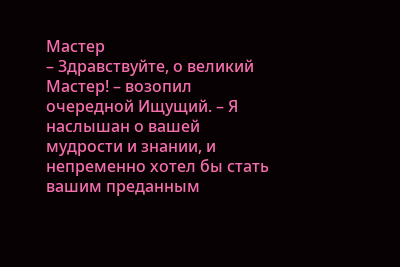Мастер
– Здравствуйте, о великий Мастер! – возопил очередной Ищущий. – Я наслышан о вашей мудрости и знании, и непременно хотел бы стать вашим преданным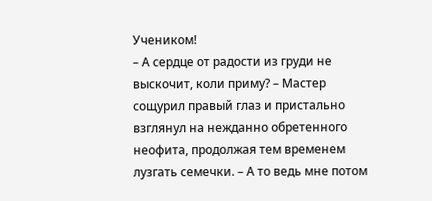Учеником!
– А сердце от радости из груди не выскочит, коли приму? – Мастер сощурил правый глаз и пристально взглянул на нежданно обретенного неофита, продолжая тем временем лузгать семечки. – А то ведь мне потом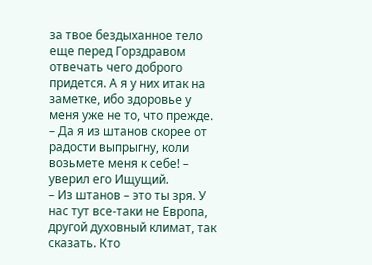за твое бездыханное тело еще перед Горздравом отвечать чего доброго придется. А я у них итак на заметке, ибо здоровье у меня уже не то, что прежде.
– Да я из штанов скорее от радости выпрыгну, коли возьмете меня к себе! – уверил его Ищущий.
– Из штанов – это ты зря. У нас тут все-таки не Европа, другой духовный климат, так сказать. Кто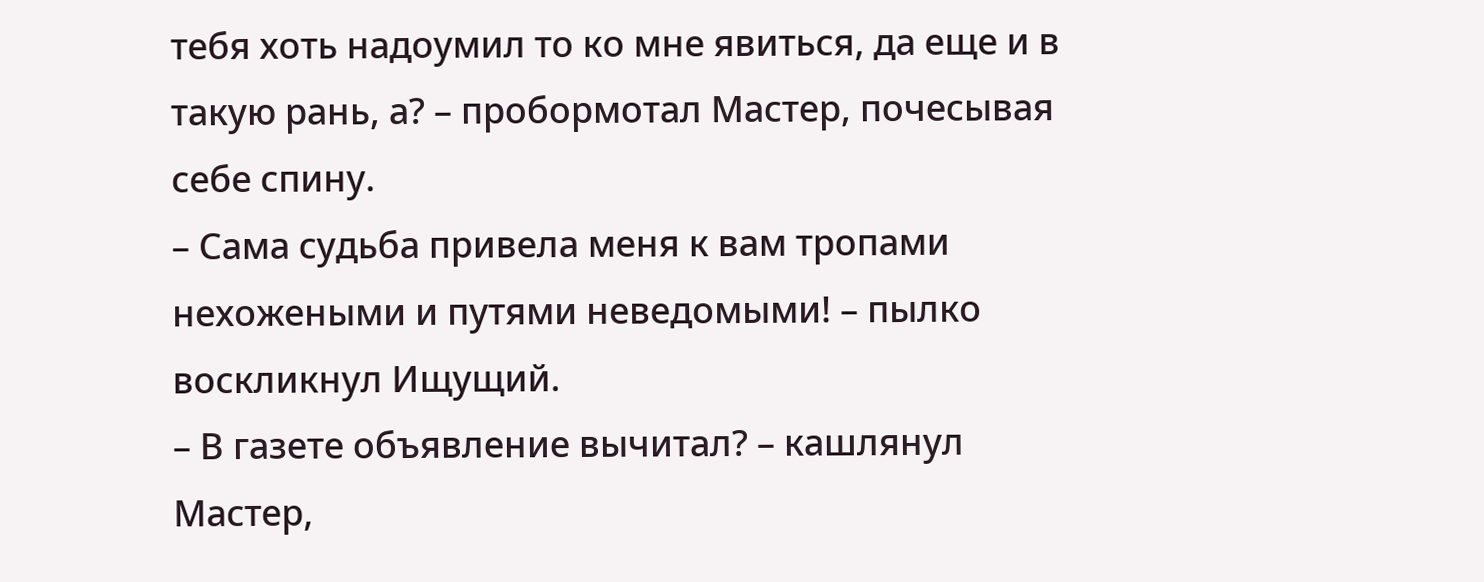тебя хоть надоумил то ко мне явиться, да еще и в такую рань, а? – пробормотал Мастер, почесывая себе спину.
– Сама судьба привела меня к вам тропами нехожеными и путями неведомыми! – пылко воскликнул Ищущий.
– В газете объявление вычитал? – кашлянул Мастер,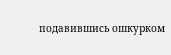подавившись ошкурком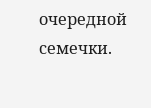очередной семечки.